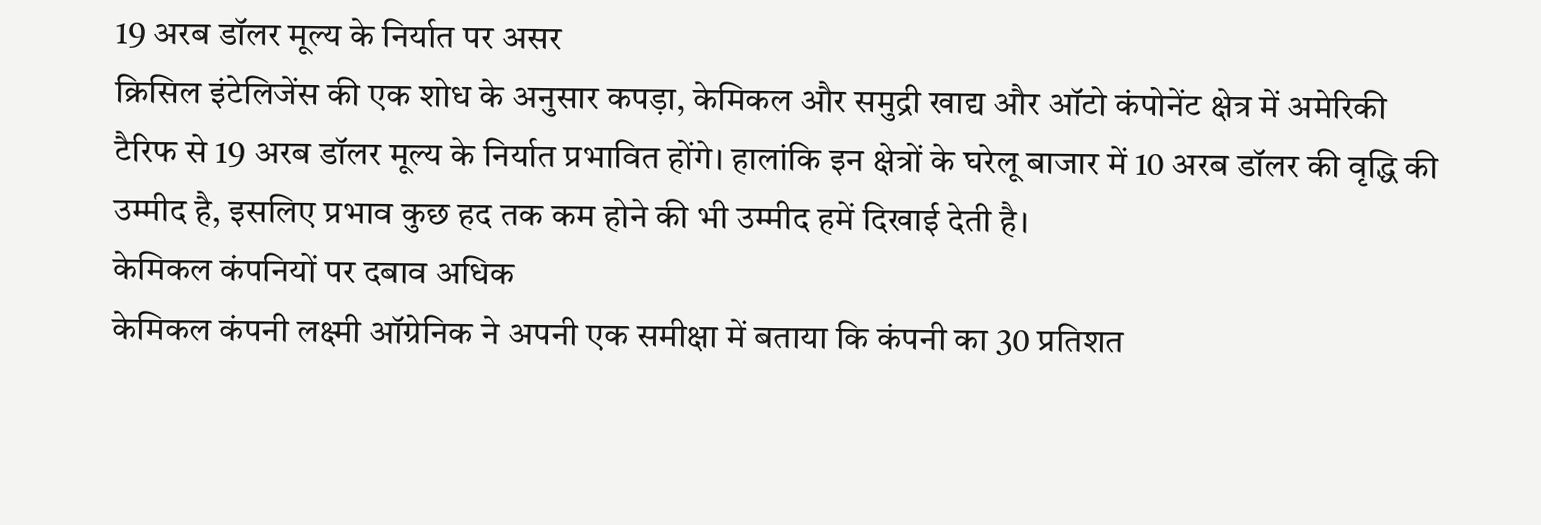19 अरब डॉलर मूल्य के निर्यात पर असर
क्रिसिल इंटेलिजेंस की एक शोध के अनुसार कपड़ा, केमिकल और समुद्री खाद्य और ऑटो कंपोनेंट क्षेत्र में अमेरिकी टैरिफ से 19 अरब डॉलर मूल्य के निर्यात प्रभावित होंगे। हालांकि इन क्षेत्रों के घरेलू बाजार में 10 अरब डॉलर की वृद्धि की उम्मीद है, इसलिए प्रभाव कुछ हद तक कम होने की भी उम्मीद हमें दिखाई देती है।
केमिकल कंपनियों पर दबाव अधिक
केमिकल कंपनी लक्ष्मी ऑग्रेनिक ने अपनी एक समीक्षा में बताया कि कंपनी का 30 प्रतिशत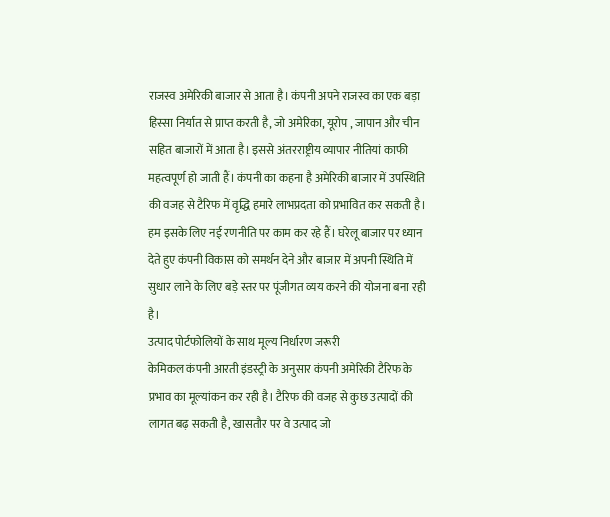राजस्व अमेरिकी बाजार से आता है। कंपनी अपने राजस्व का एक बड़ा हिस्सा निर्यात से प्राप्त करती है, जो अमेरिका, यूरोप , जापान और चीन सहित बाजारों में आता है। इससे अंतरराष्ट्रीय व्यापार नीतियां काफी महत्वपूर्ण हो जाती हैं। कंपनी का कहना है अमेरिकी बाजार में उपस्थिति की वजह से टैरिफ में वृद्धि हमारे लाभप्रदता को प्रभावित कर सकती है। हम इसके लिए नई रणनीति पर काम कर रहे हैं। घरेलू बाजार पर ध्यान देते हुए कंपनी विकास को समर्थन देने और बाजार में अपनी स्थिति में सुधार लाने के लिए बड़े स्तर पर पूंजीगत व्यय करने की योजना बना रही है।
उत्पाद पोर्टफोलियों के साथ मूल्य निर्धारण जरूरी
केमिकल कंपनी आरती इंडस्ट्री के अनुसार कंपनी अमेरिकी टैरिफ के प्रभाव का मूल्यांकन कर रही है। टैरिफ की वजह से कुछ उत्पादों की लागत बढ़ सकती है, खासतौर पर वे उत्पाद जो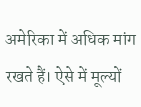अमेरिका में अधिक मांग रखते हैं। ऐसे में मूल्यों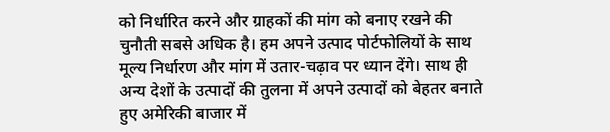को निर्धारित करने और ग्राहकों की मांग को बनाए रखने की चुनौती सबसे अधिक है। हम अपने उत्पाद पोर्टफोलियों के साथ मूल्य निर्धारण और मांग में उतार-चढ़ाव पर ध्यान देंगे। साथ ही अन्य देशों के उत्पादों की तुलना में अपने उत्पादों को बेहतर बनाते हुए अमेरिकी बाजार में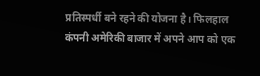प्रतिस्पर्धी बने रहने की योजना है। फिलहाल कंपनी अमेरिकी बाजार में अपने आप को एक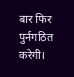बार फिर पुर्नगठित करेगी।